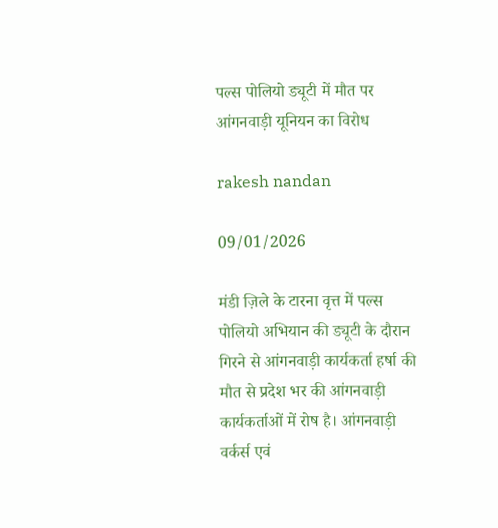पल्स पोलियो ड्यूटी में मौत पर आंगनवाड़ी यूनियन का विरोध

rakesh nandan

09/01/2026

मंडी ज़िले के टारना वृत्त में पल्स पोलियो अभियान की ड्यूटी के दौरान गिरने से आंगनवाड़ी कार्यकर्ता हर्षा की मौत से प्रदेश भर की आंगनवाड़ी कार्यकर्ताओं में रोष है। आंगनवाड़ी वर्कर्स एवं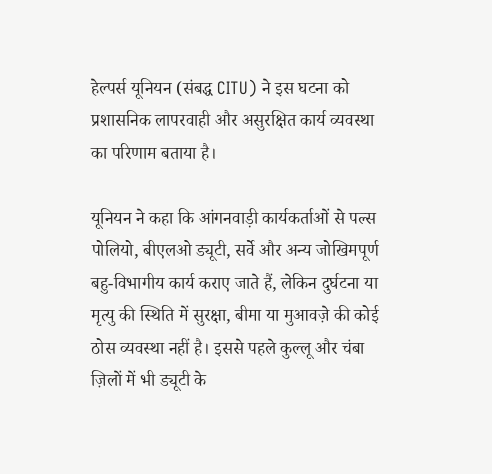हेल्पर्स यूनियन (संबद्ध CITU) ने इस घटना को प्रशासनिक लापरवाही और असुरक्षित कार्य व्यवस्था का परिणाम बताया है।

यूनियन ने कहा कि आंगनवाड़ी कार्यकर्ताओं से पल्स पोलियो, बीएलओ ड्यूटी, सर्वे और अन्य जोखिमपूर्ण बहु-विभागीय कार्य कराए जाते हैं, लेकिन दुर्घटना या मृत्यु की स्थिति में सुरक्षा, बीमा या मुआवज़े की कोई ठोस व्यवस्था नहीं है। इससे पहले कुल्लू और चंबा ज़िलों में भी ड्यूटी के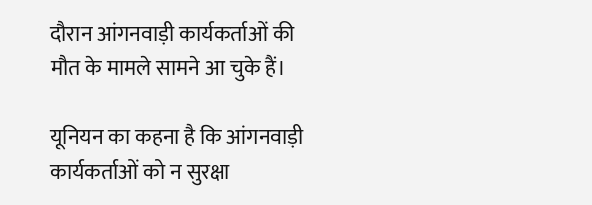दौरान आंगनवाड़ी कार्यकर्ताओं की मौत के मामले सामने आ चुके हैं।

यूनियन का कहना है कि आंगनवाड़ी कार्यकर्ताओं को न सुरक्षा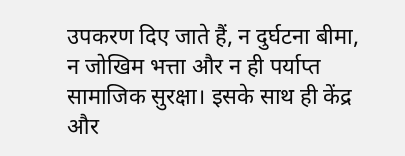उपकरण दिए जाते हैं, न दुर्घटना बीमा, न जोखिम भत्ता और न ही पर्याप्त सामाजिक सुरक्षा। इसके साथ ही केंद्र और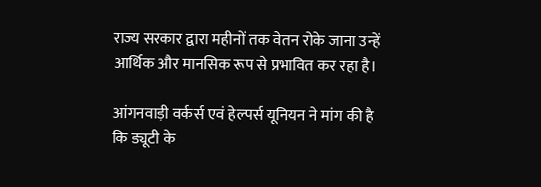राज्य सरकार द्वारा महीनों तक वेतन रोके जाना उन्हें आर्थिक और मानसिक रूप से प्रभावित कर रहा है।

आंगनवाड़ी वर्कर्स एवं हेल्पर्स यूनियन ने मांग की है कि ड्यूटी के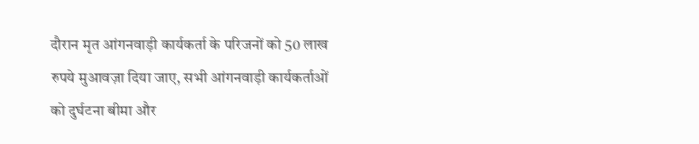दौरान मृत आंगनवाड़ी कार्यकर्ता के परिजनों को 50 लाख रुपये मुआवज़ा दिया जाए, सभी आंगनवाड़ी कार्यकर्ताओं को दुर्घटना बीमा और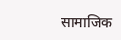सामाजिक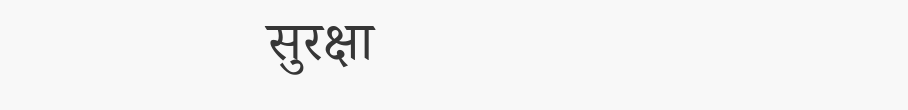सुरक्षा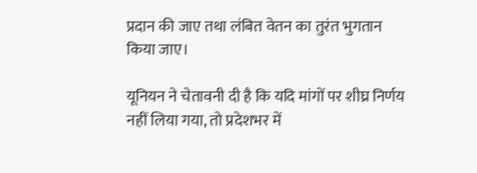प्रदान की जाए तथा लंबित वेतन का तुरंत भुगतान किया जाए।

यूनियन ने चेतावनी दी है कि यदि मांगों पर शीघ्र निर्णय नहीं लिया गया, तो प्रदेशभर में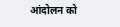आंदोलन को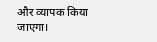और व्यापक किया जाएगा।